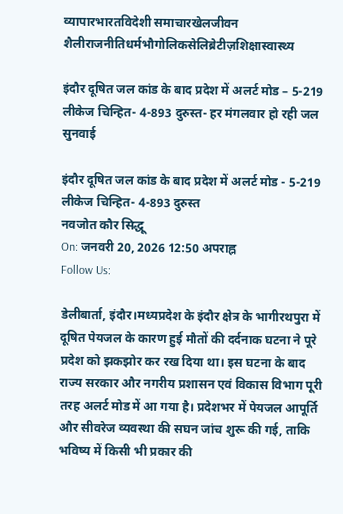व्यापारभारतविदेशी समाचारखेलजीवन शैलीराजनीतिधर्मभौगोलिकसेलिब्रेटीज़शिक्षास्वास्थ्य

इंदौर दूषित जल कांड के बाद प्रदेश में अलर्ट मोड – 5-219 लीकेज चिन्हित- 4-893 दुरुस्त- हर मंगलवार हो रही जल सुनवाई

इंदौर दूषित जल कांड के बाद प्रदेश में अलर्ट मोड - 5-219 लीकेज चिन्हित- 4-893 दुरुस्त
नवजोत कौर सिद्धू
On: जनवरी 20, 2026 12:50 अपराह्न
Follow Us:

डेलीबार्ता, इंदौर।मध्यप्रदेश के इंदौर क्षेत्र के भागीरथपुरा में दूषित पेयजल के कारण हुई मौतों की दर्दनाक घटना ने पूरे प्रदेश को झकझोर कर रख दिया था। इस घटना के बाद राज्य सरकार और नगरीय प्रशासन एवं विकास विभाग पूरी तरह अलर्ट मोड में आ गया है। प्रदेशभर में पेयजल आपूर्ति और सीवरेज व्यवस्था की सघन जांच शुरू की गई, ताकि भविष्य में किसी भी प्रकार की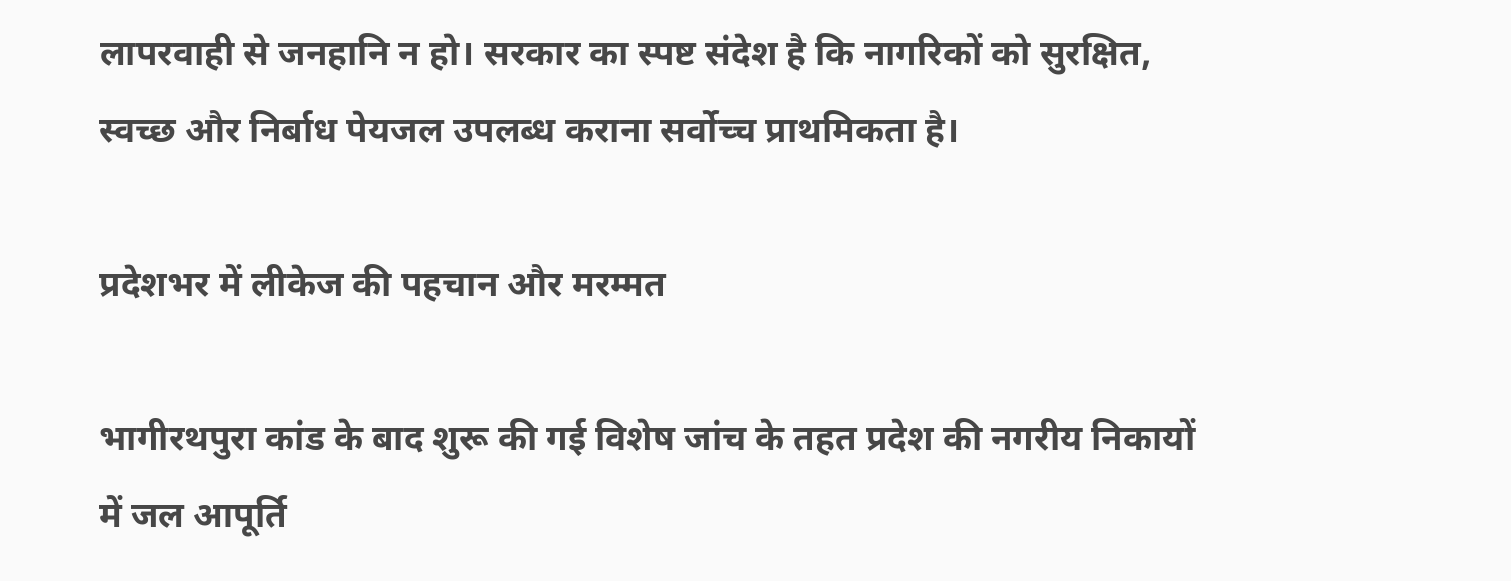लापरवाही से जनहानि न हो। सरकार का स्पष्ट संदेश है कि नागरिकों को सुरक्षित, स्वच्छ और निर्बाध पेयजल उपलब्ध कराना सर्वोच्च प्राथमिकता है।

प्रदेशभर में लीकेज की पहचान और मरम्मत

भागीरथपुरा कांड के बाद शुरू की गई विशेष जांच के तहत प्रदेश की नगरीय निकायों में जल आपूर्ति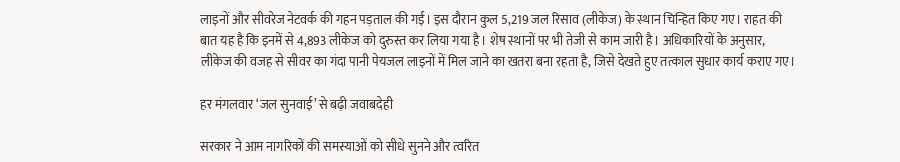लाइनों और सीवरेज नेटवर्क की गहन पड़ताल की गई। इस दौरान कुल 5,219 जल रिसाव (लीकेज) के स्थान चिन्हित किए गए। राहत की बात यह है कि इनमें से 4,893 लीकेज को दुरुस्त कर लिया गया है। शेष स्थानों पर भी तेजी से काम जारी है। अधिकारियों के अनुसार, लीकेज की वजह से सीवर का गंदा पानी पेयजल लाइनों में मिल जाने का खतरा बना रहता है, जिसे देखते हुए तत्काल सुधार कार्य कराए गए।

हर मंगलवार ‘जल सुनवाई’ से बढ़ी जवाबदेही

सरकार ने आम नागरिकों की समस्याओं को सीधे सुनने और त्वरित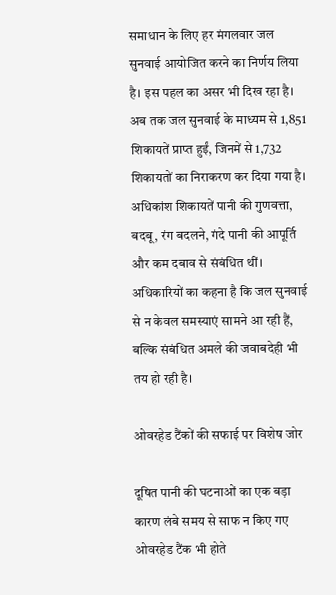समाधान के लिए हर मंगलवार जल सुनवाई आयोजित करने का निर्णय लिया है। इस पहल का असर भी दिख रहा है। अब तक जल सुनवाई के माध्यम से 1,851 शिकायतें प्राप्त हुईं, जिनमें से 1,732 शिकायतों का निराकरण कर दिया गया है। अधिकांश शिकायतें पानी की गुणवत्ता, बदबू, रंग बदलने, गंदे पानी की आपूर्ति और कम दबाव से संबंधित थीं। अधिकारियों का कहना है कि जल सुनवाई से न केवल समस्याएं सामने आ रही हैं, बल्कि संबंधित अमले की जवाबदेही भी तय हो रही है।

ओवरहेड टैंकों की सफाई पर विशेष जोर

दूषित पानी की घटनाओं का एक बड़ा कारण लंबे समय से साफ न किए गए ओवरहेड टैंक भी होते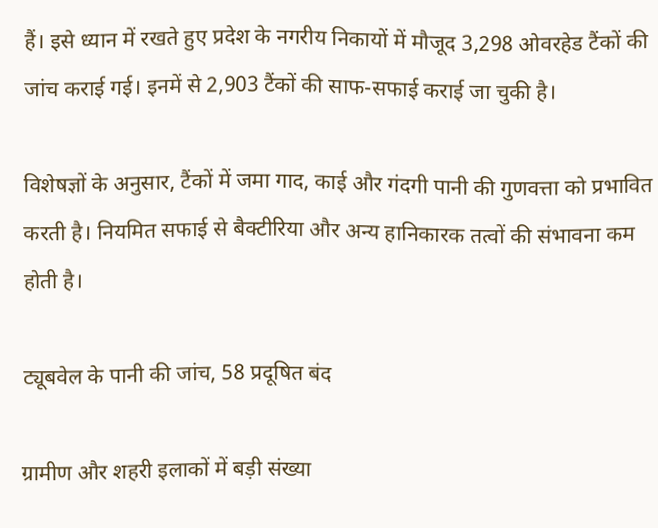हैं। इसे ध्यान में रखते हुए प्रदेश के नगरीय निकायों में मौजूद 3,298 ओवरहेड टैंकों की जांच कराई गई। इनमें से 2,903 टैंकों की साफ-सफाई कराई जा चुकी है।

विशेषज्ञों के अनुसार, टैंकों में जमा गाद, काई और गंदगी पानी की गुणवत्ता को प्रभावित करती है। नियमित सफाई से बैक्टीरिया और अन्य हानिकारक तत्वों की संभावना कम होती है।

ट्यूबवेल के पानी की जांच, 58 प्रदूषित बंद

ग्रामीण और शहरी इलाकों में बड़ी संख्या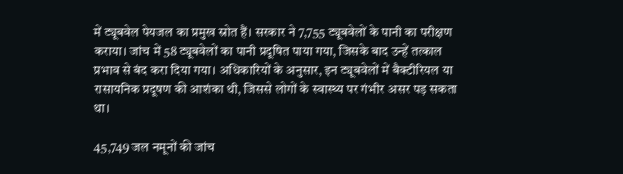में ट्यूबवेल पेयजल का प्रमुख स्रोत हैं। सरकार ने 7,755 ट्यूबवेलों के पानी का परीक्षण कराया। जांच में 58 ट्यूबवेलों का पानी प्रदूषित पाया गया, जिसके बाद उन्हें तत्काल प्रभाव से बंद करा दिया गया। अधिकारियों के अनुसार, इन ट्यूबवेलों में बैक्टीरियल या रासायनिक प्रदूषण की आशंका थी, जिससे लोगों के स्वास्थ्य पर गंभीर असर पड़ सकता था।

45,749 जल नमूनों की जांच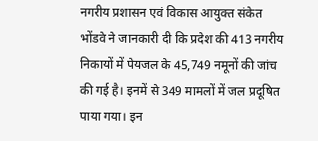नगरीय प्रशासन एवं विकास आयुक्त संकेत भोंडवे ने जानकारी दी कि प्रदेश की 413 नगरीय निकायों में पेयजल के 45,749 नमूनों की जांच की गई है। इनमें से 349 मामलों में जल प्रदूषित पाया गया। इन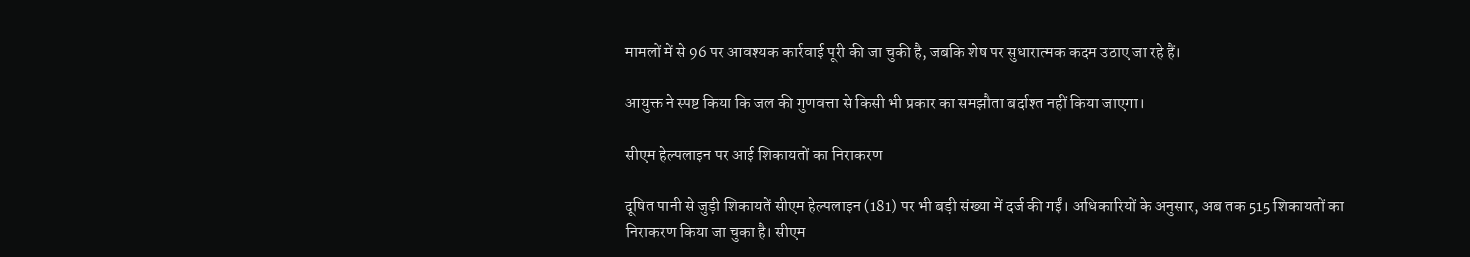मामलों में से 96 पर आवश्यक कार्रवाई पूरी की जा चुकी है, जबकि शेष पर सुधारात्मक कदम उठाए जा रहे हैं।

आयुक्त ने स्पष्ट किया कि जल की गुणवत्ता से किसी भी प्रकार का समझौता बर्दाश्त नहीं किया जाएगा।

सीएम हेल्पलाइन पर आई शिकायतों का निराकरण

दूषित पानी से जुड़ी शिकायतें सीएम हेल्पलाइन (181) पर भी बड़ी संख्या में दर्ज की गईं। अधिकारियों के अनुसार, अब तक 515 शिकायतों का निराकरण किया जा चुका है। सीएम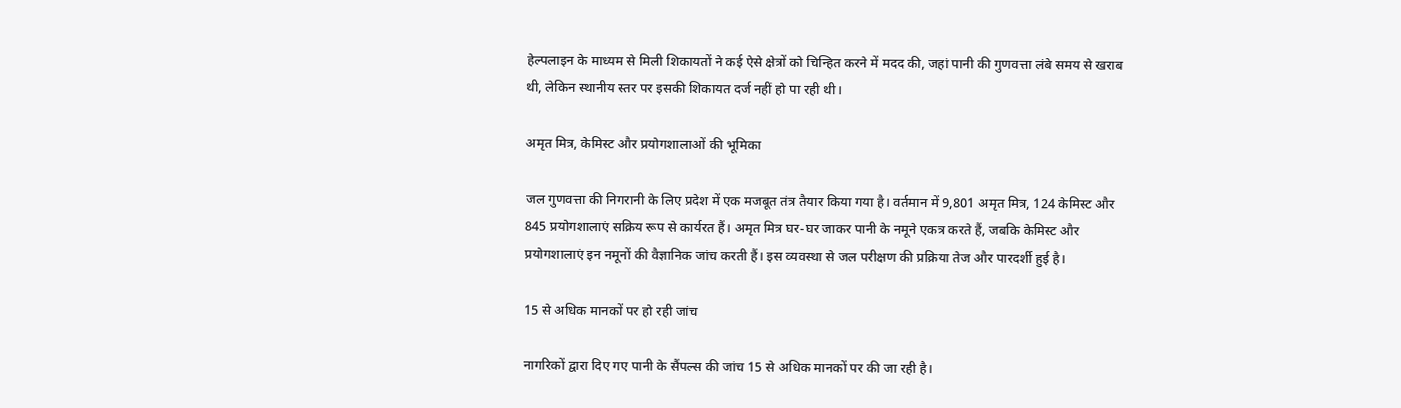हेल्पलाइन के माध्यम से मिली शिकायतों ने कई ऐसे क्षेत्रों को चिन्हित करने में मदद की, जहां पानी की गुणवत्ता लंबे समय से खराब थी, लेकिन स्थानीय स्तर पर इसकी शिकायत दर्ज नहीं हो पा रही थी।

अमृत मित्र, केमिस्ट और प्रयोगशालाओं की भूमिका

जल गुणवत्ता की निगरानी के लिए प्रदेश में एक मजबूत तंत्र तैयार किया गया है। वर्तमान में 9,801 अमृत मित्र, 124 केमिस्ट और 845 प्रयोगशालाएं सक्रिय रूप से कार्यरत हैं। अमृत मित्र घर-घर जाकर पानी के नमूने एकत्र करते हैं, जबकि केमिस्ट और प्रयोगशालाएं इन नमूनों की वैज्ञानिक जांच करती हैं। इस व्यवस्था से जल परीक्षण की प्रक्रिया तेज और पारदर्शी हुई है।

15 से अधिक मानकों पर हो रही जांच

नागरिकों द्वारा दिए गए पानी के सैंपल्स की जांच 15 से अधिक मानकों पर की जा रही है।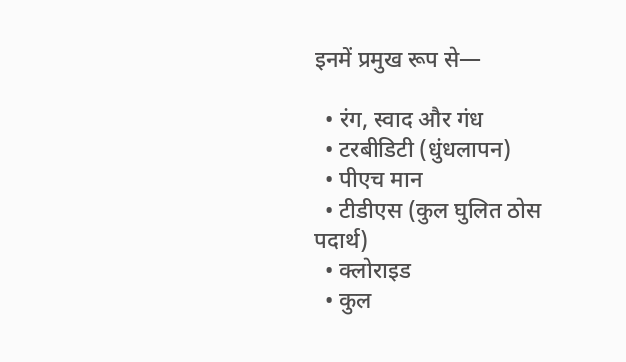इनमें प्रमुख रूप से—

  • रंग, स्वाद और गंध
  • टरबीडिटी (धुंधलापन)
  • पीएच मान
  • टीडीएस (कुल घुलित ठोस पदार्थ)
  • क्लोराइड
  • कुल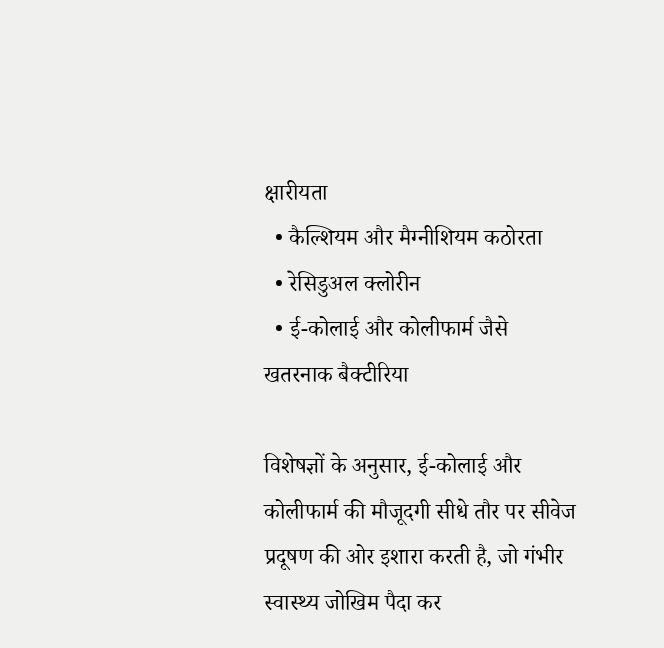क्षारीयता
  • कैल्शियम और मैग्नीशियम कठोरता
  • रेसिडुअल क्लोरीन
  • ई-कोलाई और कोलीफार्म जैसे खतरनाक बैक्टीरिया

विशेषज्ञों के अनुसार, ई-कोलाई और कोलीफार्म की मौजूदगी सीधे तौर पर सीवेज प्रदूषण की ओर इशारा करती है, जो गंभीर स्वास्थ्य जोखिम पैदा कर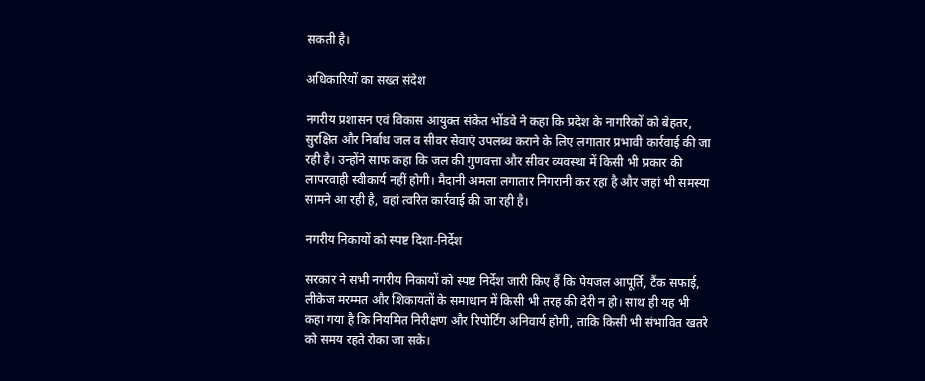सकती है।

अधिकारियों का सख्त संदेश

नगरीय प्रशासन एवं विकास आयुक्त संकेत भोंडवे ने कहा कि प्रदेश के नागरिकों को बेहतर, सुरक्षित और निर्बाध जल व सीवर सेवाएं उपलब्ध कराने के लिए लगातार प्रभावी कार्रवाई की जा रही है। उन्होंने साफ कहा कि जल की गुणवत्ता और सीवर व्यवस्था में किसी भी प्रकार की लापरवाही स्वीकार्य नहीं होगी। मैदानी अमला लगातार निगरानी कर रहा है और जहां भी समस्या सामने आ रही है, वहां त्वरित कार्रवाई की जा रही है।

नगरीय निकायों को स्पष्ट दिशा-निर्देश

सरकार ने सभी नगरीय निकायों को स्पष्ट निर्देश जारी किए हैं कि पेयजल आपूर्ति, टैंक सफाई, लीकेज मरम्मत और शिकायतों के समाधान में किसी भी तरह की देरी न हो। साथ ही यह भी कहा गया है कि नियमित निरीक्षण और रिपोर्टिंग अनिवार्य होगी, ताकि किसी भी संभावित खतरे को समय रहते रोका जा सके।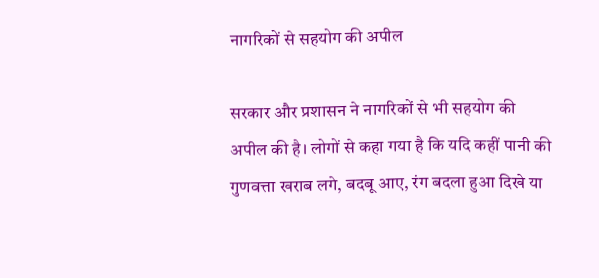नागरिकों से सहयोग की अपील

सरकार और प्रशासन ने नागरिकों से भी सहयोग की अपील की है। लोगों से कहा गया है कि यदि कहीं पानी की गुणवत्ता खराब लगे, बदबू आए, रंग बदला हुआ दिखे या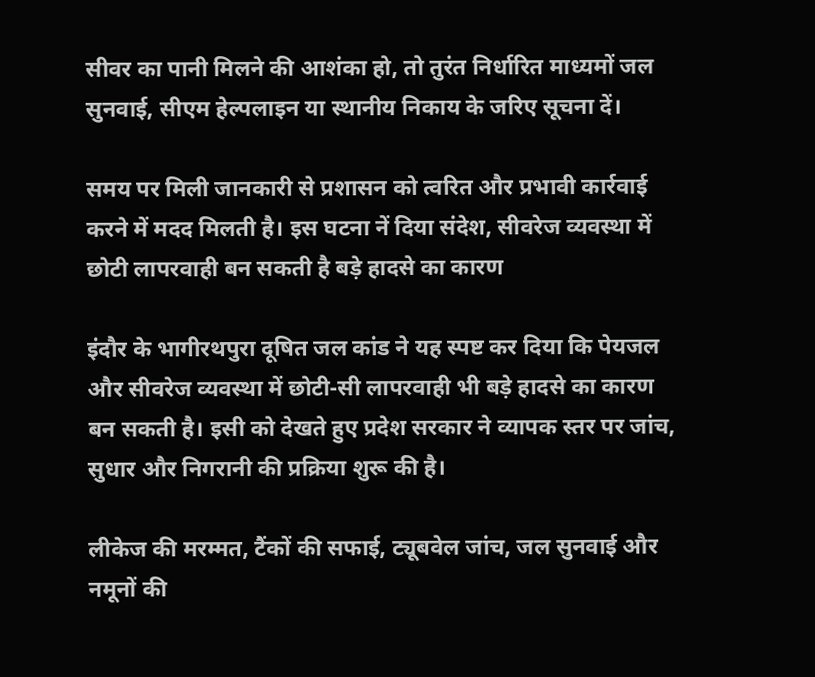सीवर का पानी मिलने की आशंका हो, तो तुरंत निर्धारित माध्यमों जल सुनवाई, सीएम हेल्पलाइन या स्थानीय निकाय के जरिए सूचना दें।

समय पर मिली जानकारी से प्रशासन को त्वरित और प्रभावी कार्रवाई करने में मदद मिलती है। इस घटना नें दिया संदेश, सीवरेज व्यवस्था में छोटी लापरवाही बन सकती है बड़े हादसे का‌ कारण

इंदौर के भागीरथपुरा दूषित जल कांड ने यह स्पष्ट कर दिया कि पेयजल और सीवरेज व्यवस्था में छोटी-सी लापरवाही भी बड़े हादसे का कारण बन सकती है। इसी को देखते हुए प्रदेश सरकार ने व्यापक स्तर पर जांच, सुधार और निगरानी की प्रक्रिया शुरू की है।

लीकेज की मरम्मत, टैंकों की सफाई, ट्यूबवेल जांच, जल सुनवाई और नमूनों की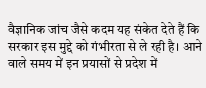वैज्ञानिक जांच जैसे कदम यह संकेत देते हैं कि सरकार इस मुद्दे को गंभीरता से ले रही है। आने वाले समय में इन प्रयासों से प्रदेश में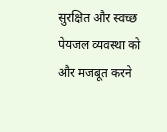सुरक्षित और स्वच्छ पेयजल व्यवस्था को और मजबूत करने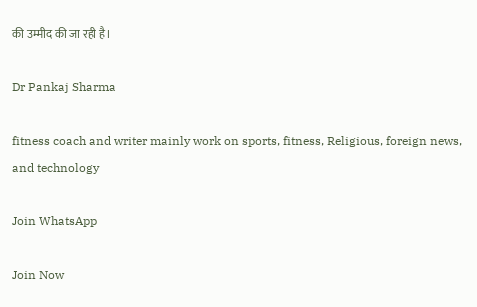की उम्मीद की जा रही है।

Dr Pankaj Sharma

fitness coach and writer mainly work on sports, fitness, Religious, foreign news, and technology

Join WhatsApp

Join Now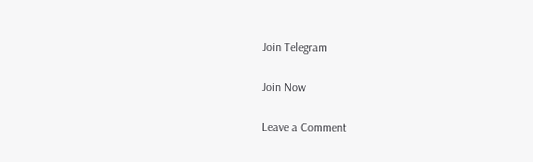Join Telegram

Join Now

Leave a Comment